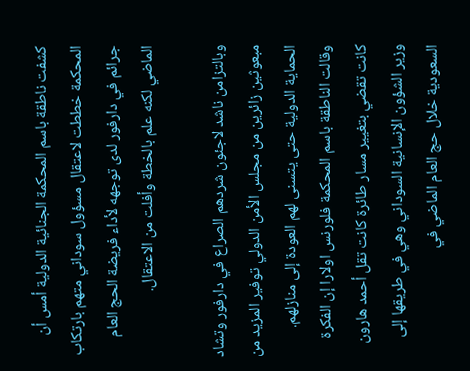كشفت ناطقة باسم المحكمة الجنائية الدولية أمس أن المحكمة خططت لاعتقال مسؤول سوداني متهم بارتكاب جرائم في دارفور لدى توجهه لأداء فريضة الحج العام الماضي لكنه علم بالخطة وأفلت من الاعتقال.

وبالتزامن ناشد لاجئون شردهم الصراع في دارفور وتشاد مبعوثين زائرين من مجلس الأمن الدولي توفير المزيد من الحماية الدولية حتى يتسنى لهم العودة إلى منازلهم. وقالت الناطقة باسم المحكمة فلورنس اولارا إن الفكرة كانت تقضي بتغيير مسار طائرة كانت تقل أحمد هارون وزير الشؤون الإنسانية السوداني وهي في طريقها إلى السعودية خلال حج العام الماضي في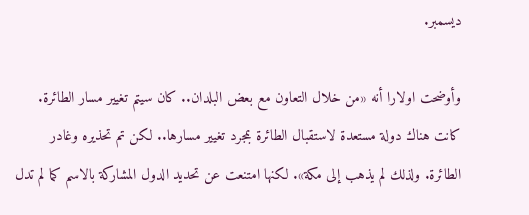ديسمبر.

وأوضحت اولارا أنه «من خلال التعاون مع بعض البلدان.. كان سيتم تغيير مسار الطائرة. كانت هناك دولة مستعدة لاستقبال الطائرة بمجرد تغيير مسارها.. لكن تم تحذيره وغادر الطائرة. ولذلك لم يذهب إلى مكة». لكنها امتنعت عن تحديد الدول المشاركة بالاسم كما لم تدل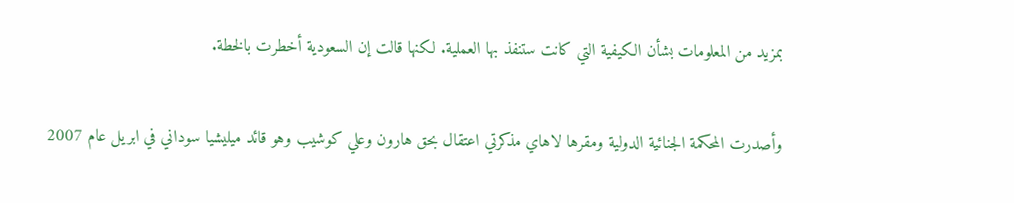بمزيد من المعلومات بشأن الكيفية التي كانت ستنفذ بها العملية. لكنها قالت إن السعودية أخطرت بالخطة.

وأصدرت المحكمة الجنائية الدولية ومقرها لاهاي مذكرتي اعتقال بحق هارون وعلي كوشيب وهو قائد ميليشيا سوداني في ابريل عام 2007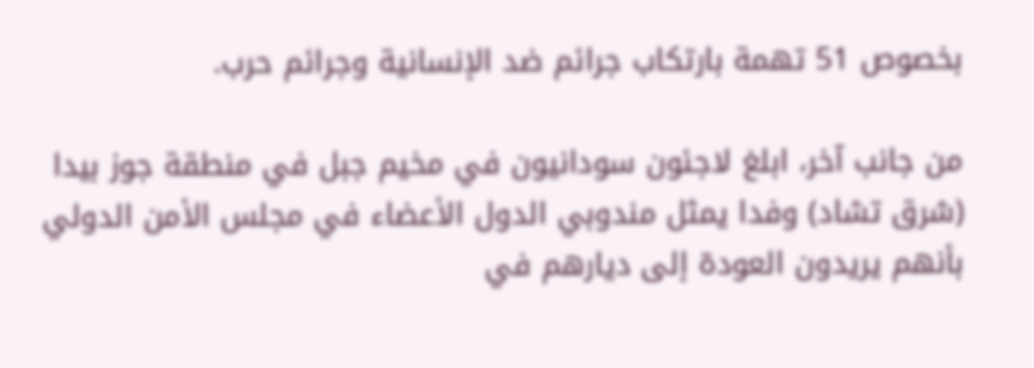بخصوص 51 تهمة بارتكاب جرائم ضد الإنسانية وجرائم حرب.

من جانب آخر، ابلغ لاجئون سودانيون في مخيم جبل في منطقة جوز بيدا (شرق تشاد) وفدا يمثل مندوبي الدول الأعضاء في مجلس الأمن الدولي بأنهم يريدون العودة إلى ديارهم في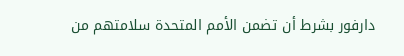دارفور بشرط أن تضمن الأمم المتحدة سلامتهم من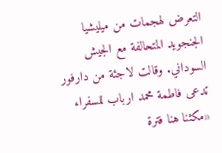التعرض لهجمات من ميليشيا الجنجويد المتحالفة مع الجيش السوداني. وقالت لاجئة من دارفور تدعى فاطمة محمد ارباب للسفراء «مكثنا هنا فترة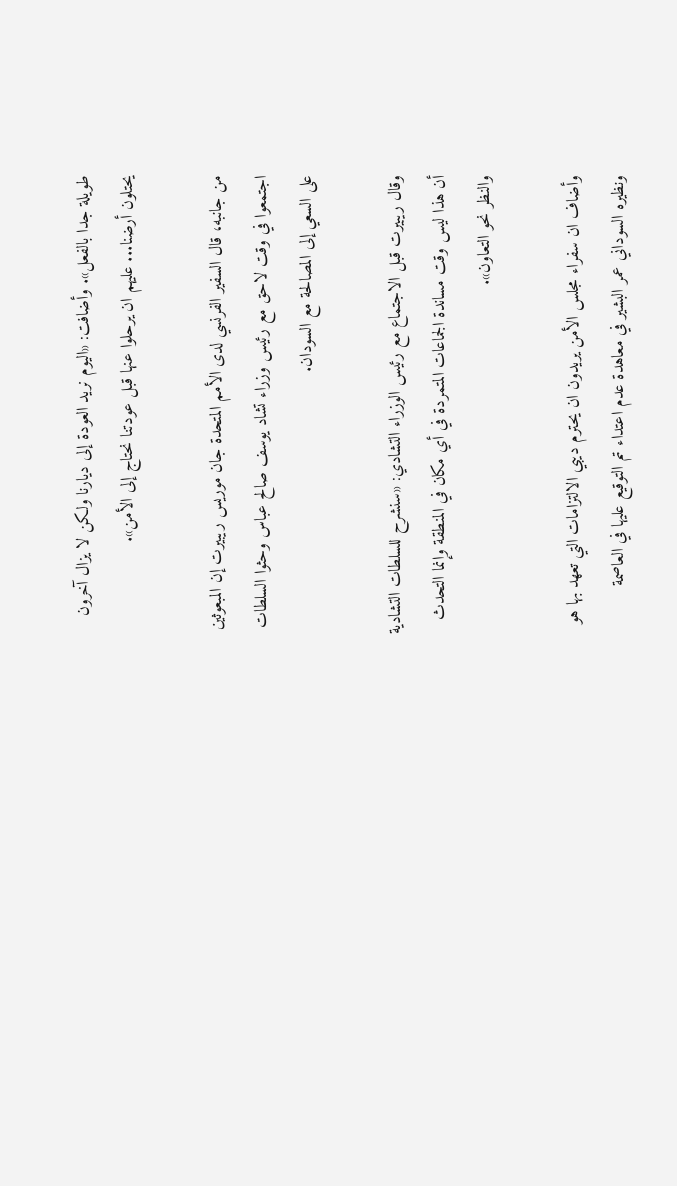طويلة جدا بالفعل». وأضافت: «اليوم نريد العودة إلى ديارنا ولكن لا يزال آخرون يحتلون أرضنا... عليهم ان يرحلوا عنها قبل عودتنا نحتاج إلى الأمن».

من جانبه، قال السفير الفرنسي لدى الأمم المتحدة جان موريس ريبيرت إن المبعوثين اجتمعوا في وقت لاحق مع رئيس وزراء تشاد يوسف صالح عباس وحثوا السلطات على السعي إلى المصالحة مع السودان.

وقال ريبيرت قبل الاجتماع مع رئيس الوزراء التشادي: «سنشرح للسلطات التشادية أن هذا ليس وقت مساندة الجماعات المتمردة في أي مكان في المنطقة وإنما التحدث والنظر نحو التعاون».

وأضاف ان سفراء مجلس الأمن يريدون ان يحترم ديبي الالتزامات التي تعهد بها هو ونظيره السوداني عمر البشير في معاهدة عدم اعتداء تم التوقيع عليها في العاصمة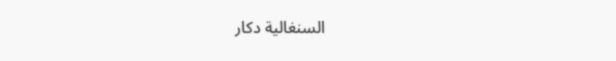السنغالية دكار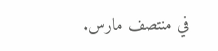في منتصف مارس.